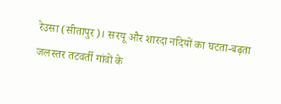रेउसा (सीतापुर)। सरयू और शारदा नदियों का घटता-बढ़ता जलस्तर तटवर्ती गांवों के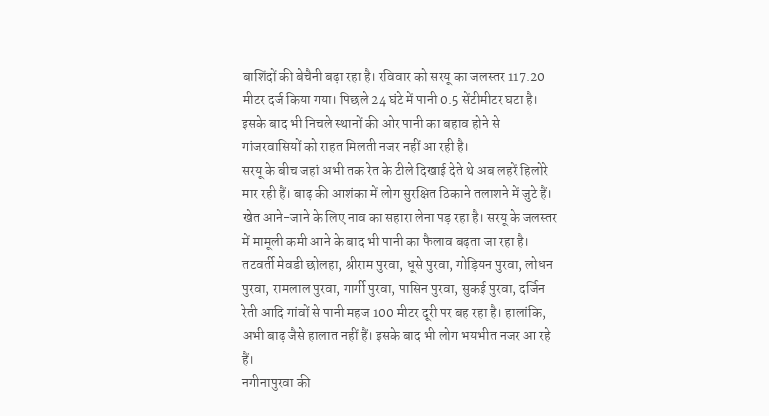बाशिंदों की बेचैनी बढ़ा रहा है। रविवार को सरयू का जलस्तर 117.20 मीटर दर्ज किया गया। पिछले 24 घंटे में पानी 0.5 सेंटीमीटर घटा है। इसके बाद भी निचले स्थानों की ओर पानी का बहाव होने से गांजरवासियों को राहत मिलती नजर नहीं आ रही है।
सरयू के बीच जहां अभी तक रेत के टीले दिखाई देते थे अब लहरें हिलोरे मार रही हैं। बाढ़ की आशंका में लोग सुरक्षित ठिकाने तलाशने में जुटे हैं। खेत आने-जाने के लिए नाव का सहारा लेना पड़ रहा है। सरयू के जलस्तर में मामूली कमी आने के बाद भी पानी का फैलाव बढ़ता जा रहा है।
तटवर्ती मेवडी छोलहा, श्रीराम पुरवा, धूसे पुरवा, गोड़ियन पुरवा, लोधन पुरवा, रामलाल पुरवा, गार्गी पुरवा, पासिन पुरवा, सुकई पुरवा, दर्जिन रेती आदि गांवों से पानी महज 100 मीटर दूरी पर बह रहा है। हालांकि, अभी बाढ़ जैसे हालात नहीं हैं। इसके बाद भी लोग भयभीत नजर आ रहे हैं।
नगीनापुरवा की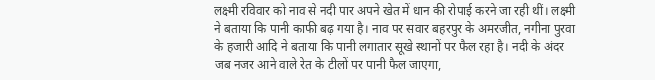लक्ष्मी रविवार को नाव से नदी पार अपने खेत में धान की रोपाई करने जा रही थीं। लक्ष्मी ने बताया कि पानी काफी बढ़ गया है। नाव पर सवार बहरपुर के अमरजीत, नगीना पुरवा के हजारी आदि ने बताया कि पानी लगातार सूखे स्थानों पर फैल रहा है। नदी के अंदर जब नजर आने वाले रेत के टीलों पर पानी फैल जाएगा,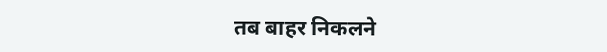तब बाहर निकलने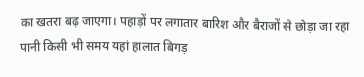का खतरा बढ़ जाएगा। पहाड़ों पर लगातार बारिश और बैराजों से छोड़ा जा रहा पानी किसी भी समय यहां हालात बिगड़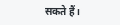सकते हैं।